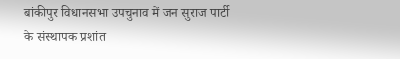बांकीपुर विधानसभा उपचुनाव में जन सुराज पार्टी के संस्थापक प्रशांत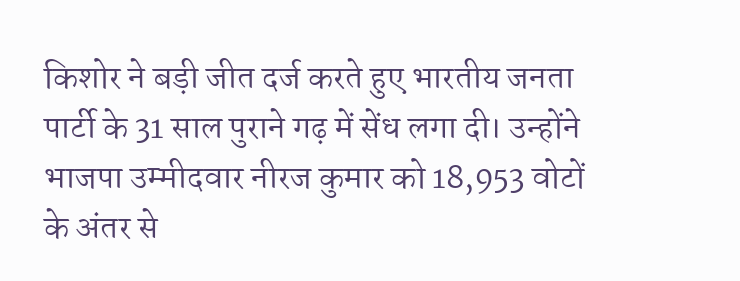किशोर ने बड़ी जीत दर्ज करते हुए भारतीय जनता पार्टी के 31 साल पुराने गढ़ में सेंध लगा दी। उन्होंने भाजपा उम्मीदवार नीरज कुमार को 18,953 वोटों के अंतर से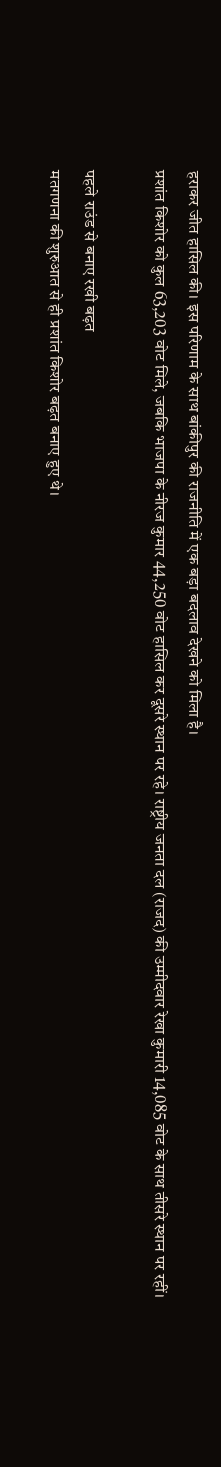हराकर जीत हासिल की। इस परिणाम के साथ बांकीपुर की राजनीति में एक बड़ा बदलाव देखने को मिला है।
प्रशांत किशोर को कुल 63,203 वोट मिले, जबकि भाजपा के नीरज कुमार 44,250 वोट हासिल कर दूसरे स्थान पर रहे। राष्ट्रीय जनता दल (राजद) की उम्मीदवार रेखा कुमारी 14,085 वोट के साथ तीसरे स्थान पर रहीं।

पहले राउंड से बनाए रखी बढ़त
मतगणना की शुरुआत से ही प्रशांत किशोर बढ़त बनाए हुए थे।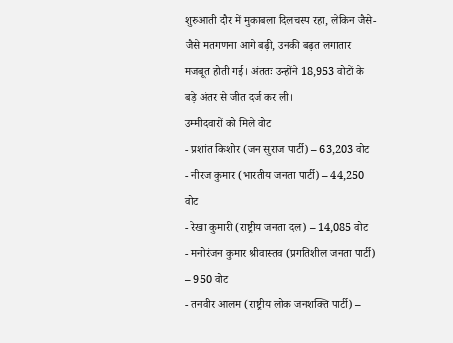शुरुआती दौर में मुकाबला दिलचस्प रहा, लेकिन जैसे-जैसे मतगणना आगे बढ़ी, उनकी बढ़त लगातार मजबूत होती गई। अंततः उन्होंने 18,953 वोटों के बड़े अंतर से जीत दर्ज कर ली।
उम्मीदवारों को मिले वोट
- प्रशांत किशोर (जन सुराज पार्टी) – 63,203 वोट
- नीरज कुमार (भारतीय जनता पार्टी) – 44,250 वोट
- रेखा कुमारी (राष्ट्रीय जनता दल) – 14,085 वोट
- मनोरंजन कुमार श्रीवास्तव (प्रगतिशील जनता पार्टी) – 950 वोट
- तनवीर आलम (राष्ट्रीय लोक जनशक्ति पार्टी) –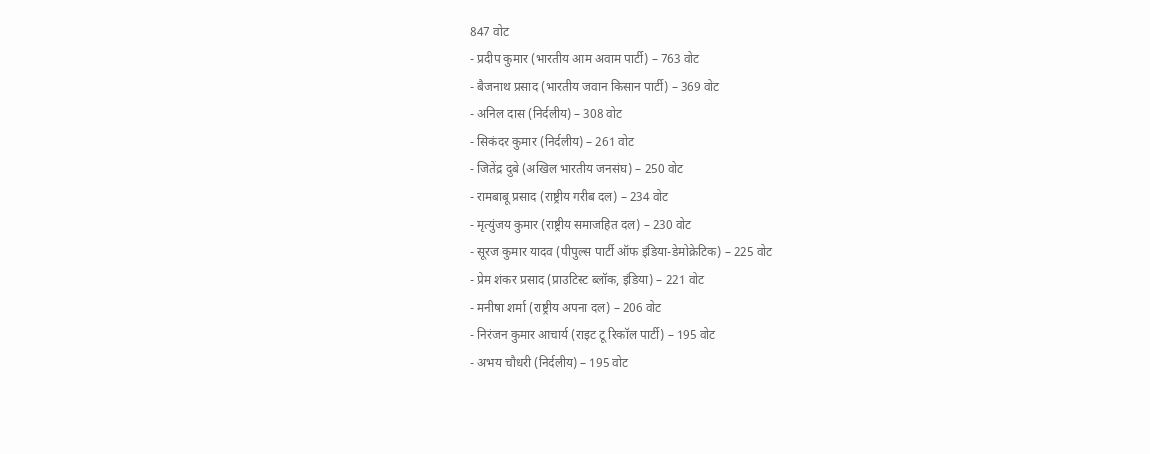847 वोट
- प्रदीप कुमार (भारतीय आम अवाम पार्टी) – 763 वोट
- बैजनाथ प्रसाद (भारतीय जवान किसान पार्टी) – 369 वोट
- अनिल दास (निर्दलीय) – 308 वोट
- सिकंदर कुमार (निर्दलीय) – 261 वोट
- जितेंद्र दुबे (अखिल भारतीय जनसंघ) – 250 वोट
- रामबाबू प्रसाद (राष्ट्रीय गरीब दल) – 234 वोट
- मृत्युंजय कुमार (राष्ट्रीय समाजहित दल) – 230 वोट
- सूरज कुमार यादव (पीपुल्स पार्टी ऑफ इंडिया-डेमोक्रेटिक) – 225 वोट
- प्रेम शंकर प्रसाद (प्राउटिस्ट ब्लॉक, इंडिया) – 221 वोट
- मनीषा शर्मा (राष्ट्रीय अपना दल) – 206 वोट
- निरंजन कुमार आचार्य (राइट टू रिकॉल पार्टी) – 195 वोट
- अभय चौधरी (निर्दलीय) – 195 वोट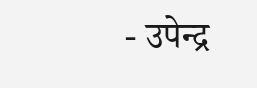- उपेन्द्र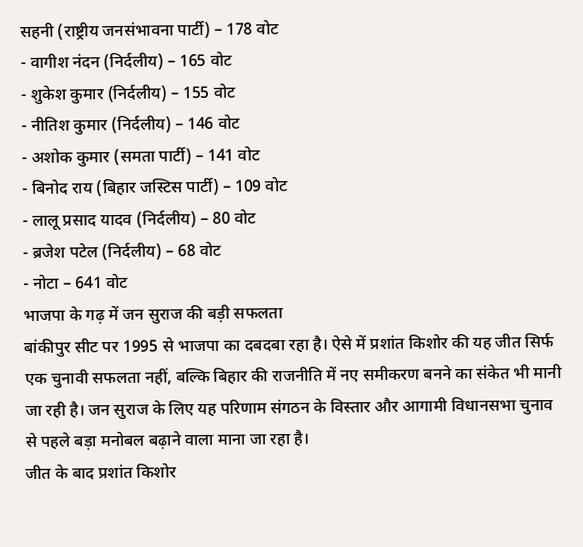सहनी (राष्ट्रीय जनसंभावना पार्टी) – 178 वोट
- वागीश नंदन (निर्दलीय) – 165 वोट
- शुकेश कुमार (निर्दलीय) – 155 वोट
- नीतिश कुमार (निर्दलीय) – 146 वोट
- अशोक कुमार (समता पार्टी) – 141 वोट
- बिनोद राय (बिहार जस्टिस पार्टी) – 109 वोट
- लालू प्रसाद यादव (निर्दलीय) – 80 वोट
- ब्रजेश पटेल (निर्दलीय) – 68 वोट
- नोटा – 641 वोट
भाजपा के गढ़ में जन सुराज की बड़ी सफलता
बांकीपुर सीट पर 1995 से भाजपा का दबदबा रहा है। ऐसे में प्रशांत किशोर की यह जीत सिर्फ एक चुनावी सफलता नहीं, बल्कि बिहार की राजनीति में नए समीकरण बनने का संकेत भी मानी जा रही है। जन सुराज के लिए यह परिणाम संगठन के विस्तार और आगामी विधानसभा चुनाव से पहले बड़ा मनोबल बढ़ाने वाला माना जा रहा है।
जीत के बाद प्रशांत किशोर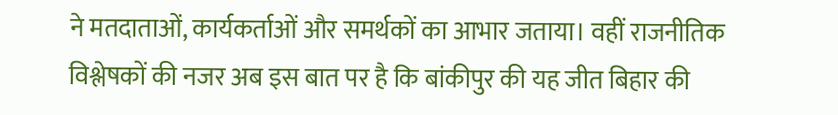ने मतदाताओं, कार्यकर्ताओं और समर्थकों का आभार जताया। वहीं राजनीतिक विश्लेषकों की नजर अब इस बात पर है कि बांकीपुर की यह जीत बिहार की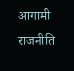आगामी राजनीति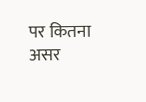पर कितना असर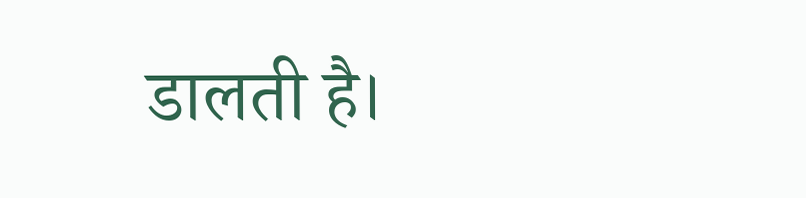डालती है।